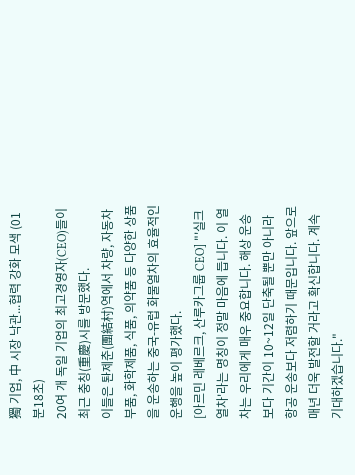獨 기업, 中 시장 낙관...협력 강화 모색 (01분18초)
20여 개 독일 기업의 최고경영자(CEO)들이 최근 충칭(重慶)시를 방문했다.
이들은 퇀제춘(團結村)역에서 차량, 자동차 부품, 화학제품, 식품, 의약품 등 다양한 상품을 운송하는 중국-유럽 화물열차의 효율적인 운행을 높이 평가했다.
[아르민 레베르크, 산루카그룹 CEO] "'실크 열차'라는 명칭이 정말 마음에 듭니다. 이 열차는 우리에게 매우 중요합니다. 해상 운송보다 기간이 10~12일 단축될 뿐만 아니라 항공 운송보다 저렴하기 때문입니다. 앞으로 매년 더욱 발전할 거라고 확신합니다. 계속 기대하겠습니다."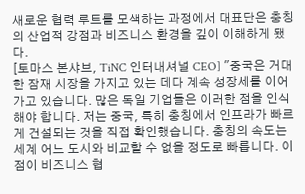새로운 협력 루트를 모색하는 과정에서 대표단은 충칭의 산업적 강점과 비즈니스 환경을 깊이 이해하게 됐다.
[토마스 본샤브, TiNC 인터내셔널 CEO] "중국은 거대한 잠재 시장을 가지고 있는 데다 계속 성장세를 이어가고 있습니다. 많은 독일 기업들은 이러한 점을 인식해야 합니다. 저는 중국, 특히 충칭에서 인프라가 빠르게 건설되는 것을 직접 확인했습니다. 충칭의 속도는 세계 어느 도시와 비교할 수 없을 정도로 빠릅니다. 이 점이 비즈니스 협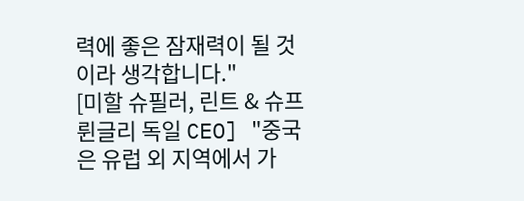력에 좋은 잠재력이 될 것이라 생각합니다."
[미할 슈필러, 린트 & 슈프륀글리 독일 CEO] "중국은 유럽 외 지역에서 가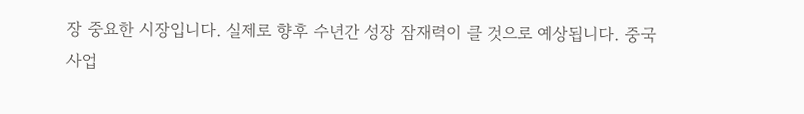장 중요한 시장입니다. 실제로 향후 수년간 성장 잠재력이 클 것으로 예상됩니다. 중국 사업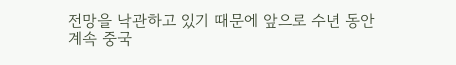전망을 낙관하고 있기 때문에 앞으로 수년 동안 계속 중국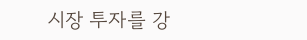시장 투자를 강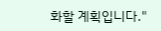화할 계획입니다."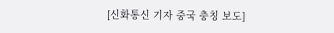[신화통신 기자 중국 충칭 보도]